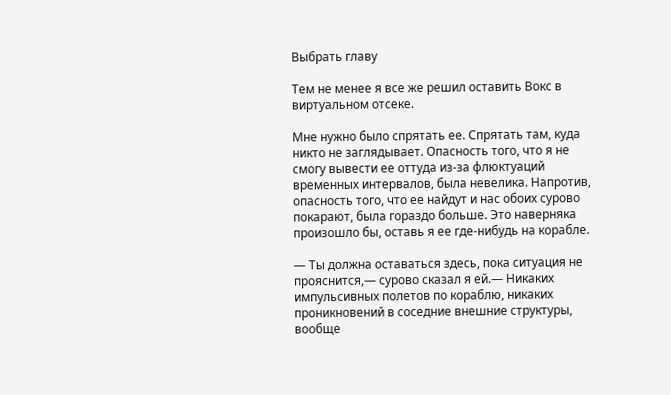Выбрать главу

Тем не менее я все же решил оставить Вокс в виртуальном отсеке.

Мне нужно было спрятать ее. Спрятать там, куда никто не заглядывает. Опасность того, что я не смогу вывести ее оттуда из-за флюктуаций временных интервалов, была невелика. Напротив, опасность того, что ее найдут и нас обоих сурово покарают, была гораздо больше. Это наверняка произошло бы, оставь я ее где-нибудь на корабле.

— Ты должна оставаться здесь, пока ситуация не прояснится,— сурово сказал я ей.— Никаких импульсивных полетов по кораблю, никаких проникновений в соседние внешние структуры, вообще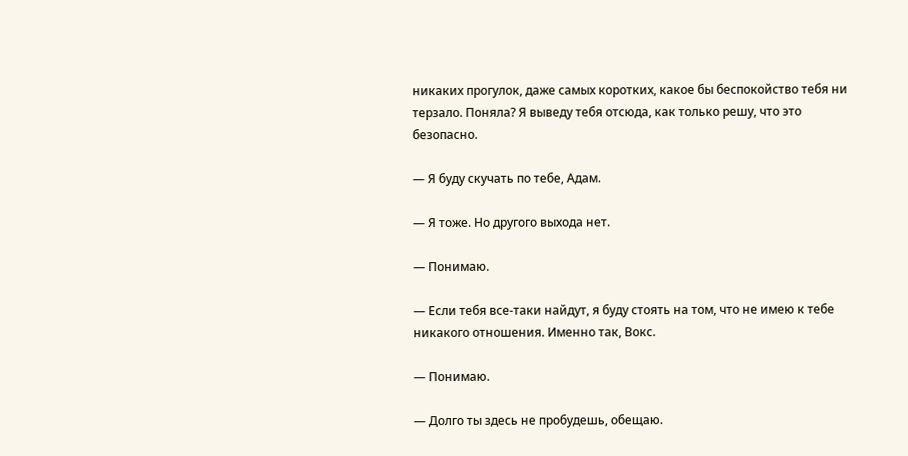никаких прогулок, даже самых коротких, какое бы беспокойство тебя ни терзало. Поняла? Я выведу тебя отсюда, как только решу, что это безопасно.

— Я буду скучать по тебе, Адам.

— Я тоже. Но другого выхода нет.

— Понимаю.

— Если тебя все-таки найдут, я буду стоять на том, что не имею к тебе никакого отношения. Именно так, Вокс.

— Понимаю.

— Долго ты здесь не пробудешь, обещаю.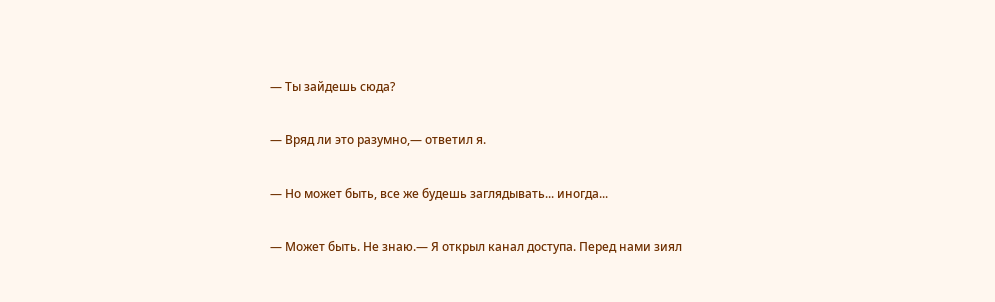— Ты зайдешь сюда?

— Вряд ли это разумно,— ответил я.

— Но может быть, все же будешь заглядывать... иногда...

— Может быть. Не знаю.— Я открыл канал доступа. Перед нами зиял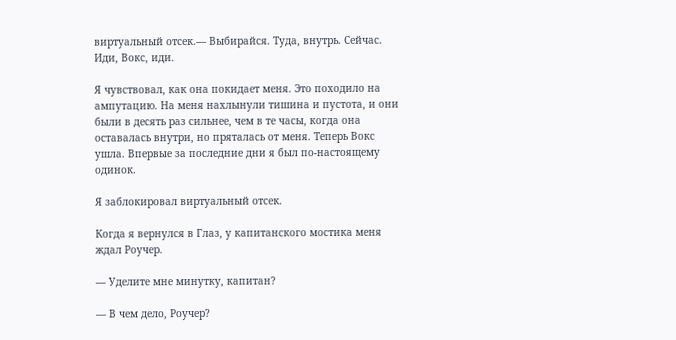виртуальный отсек.— Выбирайся. Туда, внутрь. Сейчас. Иди, Вокс, иди.

Я чувствовал, как она покидает меня. Это походило на ампутацию. На меня нахлынули тишина и пустота, и они были в десять раз сильнее, чем в те часы, когда она оставалась внутри, но пряталась от меня. Теперь Вокс ушла. Впервые за последние дни я был по-настоящему одинок.

Я заблокировал виртуальный отсек.

Когда я вернулся в Глаз, у капитанского мостика меня ждал Роучер.

— Уделите мне минутку, капитан?

— В чем дело, Роучер?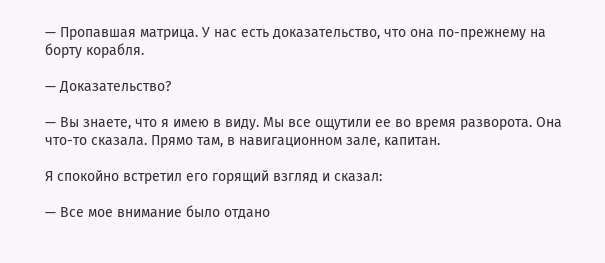— Пропавшая матрица. У нас есть доказательство, что она по-прежнему на борту корабля.

— Доказательство?

— Вы знаете, что я имею в виду. Мы все ощутили ее во время разворота. Она что-то сказала. Прямо там, в навигационном зале, капитан.

Я спокойно встретил его горящий взгляд и сказал:

— Все мое внимание было отдано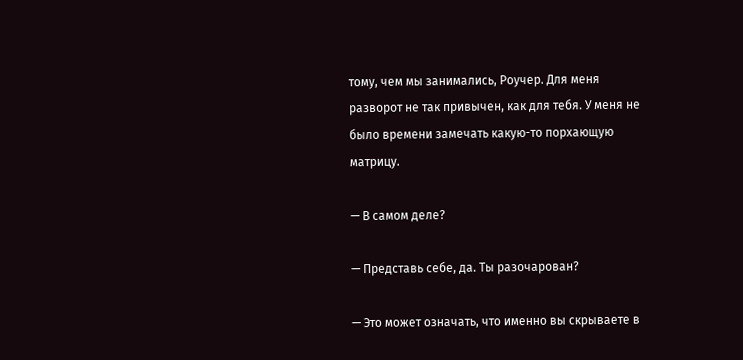тому, чем мы занимались, Роучер. Для меня разворот не так привычен, как для тебя. У меня не было времени замечать какую-то порхающую матрицу.

— В самом деле?

— Представь себе, да. Ты разочарован?

— Это может означать, что именно вы скрываете в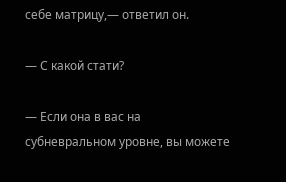себе матрицу,— ответил он.

— С какой стати?

— Если она в вас на субневральном уровне, вы можете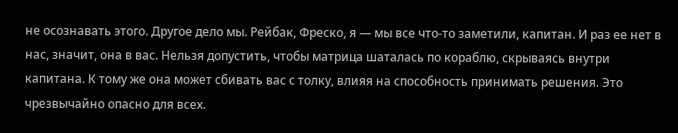не осознавать этого. Другое дело мы. Рейбак, Фреско, я — мы все что-то заметили, капитан. И раз ее нет в нас, значит, она в вас. Нельзя допустить, чтобы матрица шаталась по кораблю, скрываясь внутри капитана. К тому же она может сбивать вас с толку, влияя на способность принимать решения. Это чрезвычайно опасно для всех.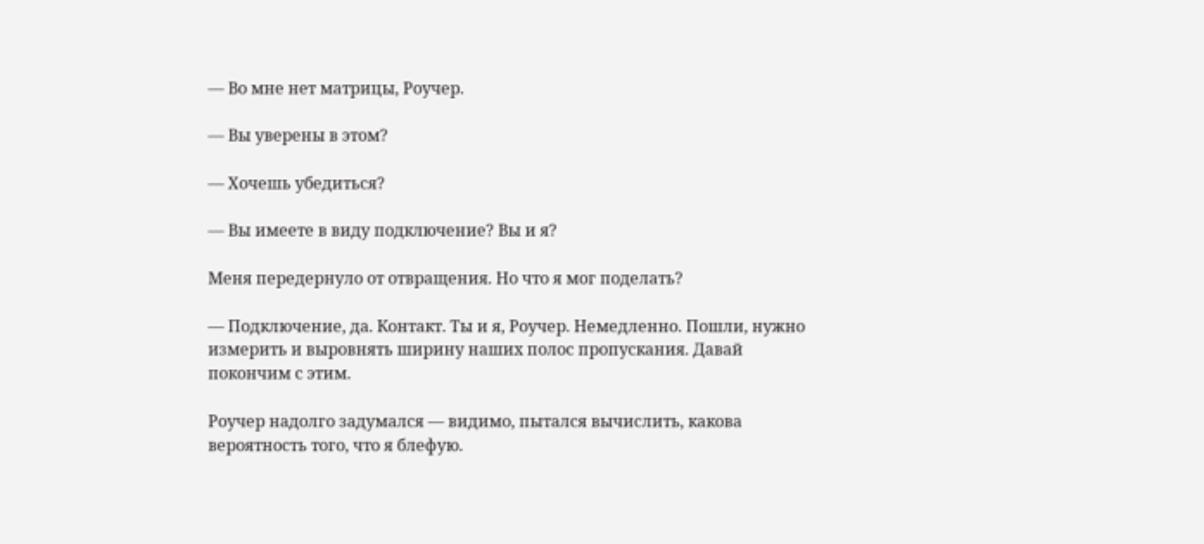— Во мне нет матрицы, Роучер.

— Вы уверены в этом?

— Хочешь убедиться?

— Вы имеете в виду подключение? Вы и я?

Меня передернуло от отвращения. Но что я мог поделать?

— Подключение, да. Контакт. Ты и я, Роучер. Немедленно. Пошли, нужно измерить и выровнять ширину наших полос пропускания. Давай покончим с этим.

Роучер надолго задумался — видимо, пытался вычислить, какова вероятность того, что я блефую.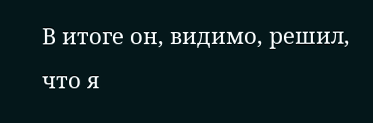В итоге он, видимо, решил, что я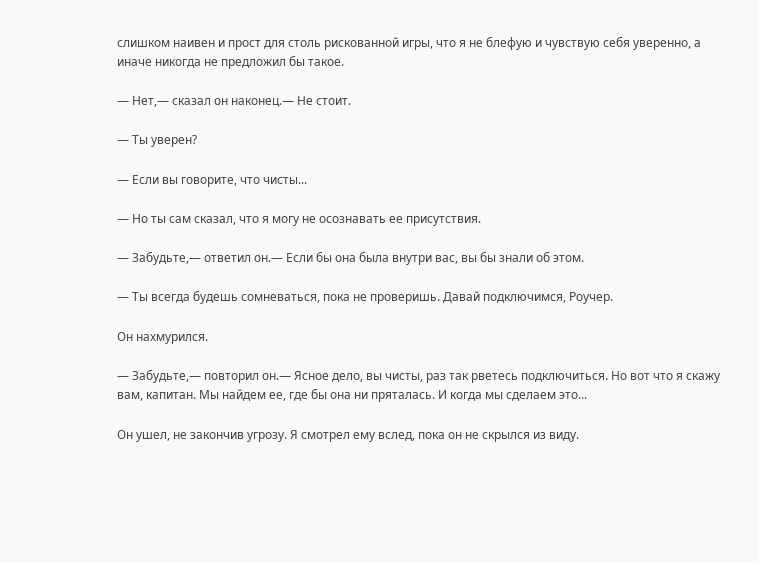слишком наивен и прост для столь рискованной игры, что я не блефую и чувствую себя уверенно, а иначе никогда не предложил бы такое.

— Нет,— сказал он наконец.— Не стоит.

— Ты уверен?

— Если вы говорите, что чисты...

— Но ты сам сказал, что я могу не осознавать ее присутствия.

— Забудьте,— ответил он.— Если бы она была внутри вас, вы бы знали об этом.

— Ты всегда будешь сомневаться, пока не проверишь. Давай подключимся, Роучер.

Он нахмурился.

— Забудьте,— повторил он.— Ясное дело, вы чисты, раз так рветесь подключиться. Но вот что я скажу вам, капитан. Мы найдем ее, где бы она ни пряталась. И когда мы сделаем это...

Он ушел, не закончив угрозу. Я смотрел ему вслед, пока он не скрылся из виду.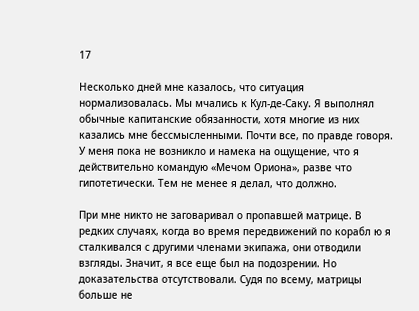17

Несколько дней мне казалось, что ситуация нормализовалась. Мы мчались к Кул-де-Саку. Я выполнял обычные капитанские обязанности, хотя многие из них казались мне бессмысленными. Почти все, по правде говоря. У меня пока не возникло и намека на ощущение, что я действительно командую «Мечом Ориона», разве что гипотетически. Тем не менее я делал, что должно.

При мне никто не заговаривал о пропавшей матрице. В редких случаях, когда во время передвижений по корабл ю я сталкивался с другими членами экипажа, они отводили взгляды. Значит, я все еще был на подозрении. Но доказательства отсутствовали. Судя по всему, матрицы больше не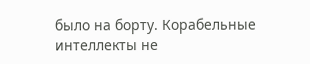было на борту. Корабельные интеллекты не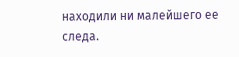находили ни малейшего ее следа.